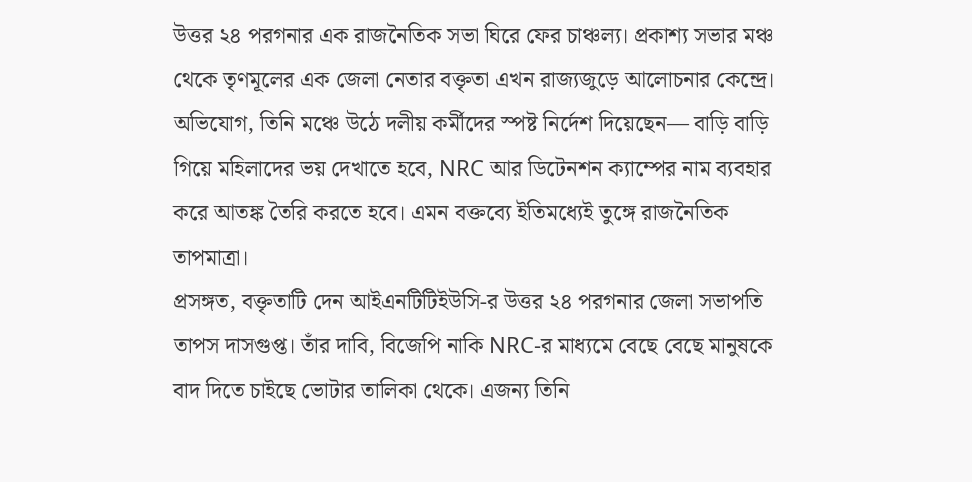উত্তর ২৪ পরগনার এক রাজনৈতিক সভা ঘিরে ফের চাঞ্চল্য। প্রকাশ্য সভার মঞ্চ থেকে তৃণমূলের এক জেলা নেতার বক্তৃতা এখন রাজ্যজুড়ে আলোচনার কেন্দ্রে। অভিযোগ, তিনি মঞ্চে উঠে দলীয় কর্মীদের স্পষ্ট নির্দেশ দিয়েছেন— বাড়ি বাড়ি গিয়ে মহিলাদের ভয় দেখাতে হবে, NRC আর ডিটেনশন ক্যাম্পের নাম ব্যবহার করে আতঙ্ক তৈরি করতে হবে। এমন বক্তব্যে ইতিমধ্যেই তুঙ্গে রাজনৈতিক তাপমাত্রা।
প্রসঙ্গত, বক্তৃতাটি দেন আইএনটিটিইউসি-র উত্তর ২৪ পরগনার জেলা সভাপতি তাপস দাসগুপ্ত। তাঁর দাবি, বিজেপি নাকি NRC-র মাধ্যমে বেছে বেছে মানুষকে বাদ দিতে চাইছে ভোটার তালিকা থেকে। এজন্য তিনি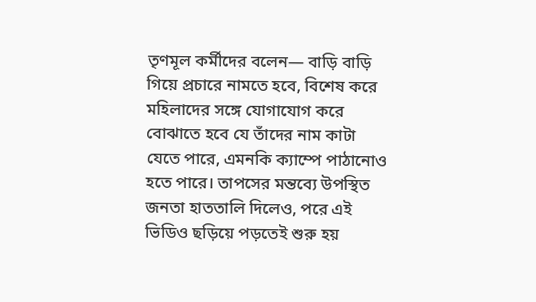তৃণমূল কর্মীদের বলেন— বাড়ি বাড়ি গিয়ে প্রচারে নামতে হবে, বিশেষ করে মহিলাদের সঙ্গে যোগাযোগ করে বোঝাতে হবে যে তাঁদের নাম কাটা যেতে পারে, এমনকি ক্যাম্পে পাঠানোও হতে পারে। তাপসের মন্তব্যে উপস্থিত জনতা হাততালি দিলেও, পরে এই ভিডিও ছড়িয়ে পড়তেই শুরু হয়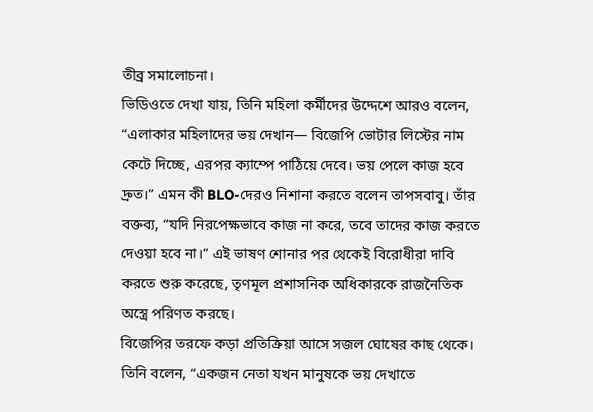তীব্র সমালোচনা।
ভিডিওতে দেখা যায়, তিনি মহিলা কর্মীদের উদ্দেশে আরও বলেন, “এলাকার মহিলাদের ভয় দেখান— বিজেপি ভোটার লিস্টের নাম কেটে দিচ্ছে, এরপর ক্যাম্পে পাঠিয়ে দেবে। ভয় পেলে কাজ হবে দ্রুত।” এমন কী BLO-দেরও নিশানা করতে বলেন তাপসবাবু। তাঁর বক্তব্য, “যদি নিরপেক্ষভাবে কাজ না করে, তবে তাদের কাজ করতে দেওয়া হবে না।” এই ভাষণ শোনার পর থেকেই বিরোধীরা দাবি করতে শুরু করেছে, তৃণমূল প্রশাসনিক অধিকারকে রাজনৈতিক অস্ত্রে পরিণত করছে।
বিজেপির তরফে কড়া প্রতিক্রিয়া আসে সজল ঘোষের কাছ থেকে। তিনি বলেন, “একজন নেতা যখন মানুষকে ভয় দেখাতে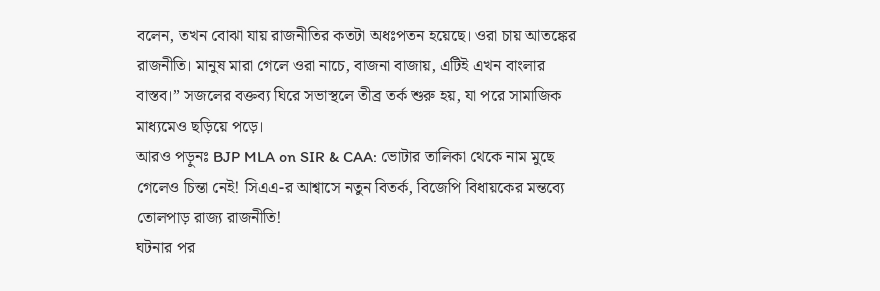বলেন, তখন বোঝা যায় রাজনীতির কতটা অধঃপতন হয়েছে। ওরা চায় আতঙ্কের রাজনীতি। মানুষ মারা গেলে ওরা নাচে, বাজনা বাজায়, এটিই এখন বাংলার বাস্তব।” সজলের বক্তব্য ঘিরে সভাস্থলে তীব্র তর্ক শুরু হয়, যা পরে সামাজিক মাধ্যমেও ছড়িয়ে পড়ে।
আরও পড়ুনঃ BJP MLA on SIR & CAA: ভোটার তালিকা থেকে নাম মুছে গেলেও চিন্তা নেই! সিএএ-র আশ্বাসে নতুন বিতর্ক, বিজেপি বিধায়কের মন্তব্যে তোলপাড় রাজ্য রাজনীতি!
ঘটনার পর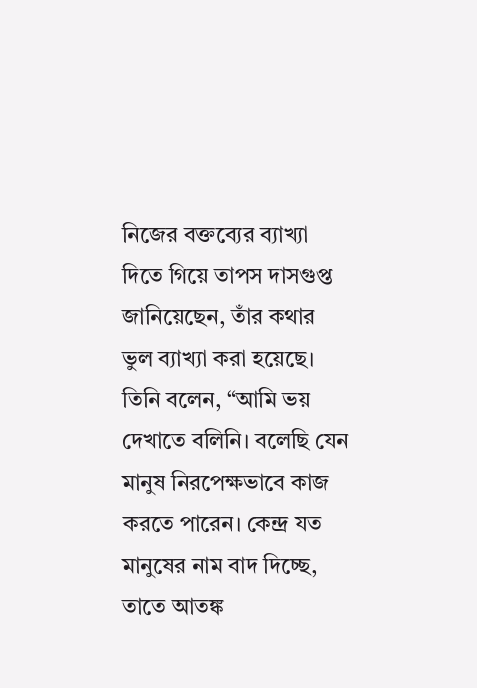নিজের বক্তব্যের ব্যাখ্যা দিতে গিয়ে তাপস দাসগুপ্ত জানিয়েছেন, তাঁর কথার ভুল ব্যাখ্যা করা হয়েছে। তিনি বলেন, “আমি ভয় দেখাতে বলিনি। বলেছি যেন মানুষ নিরপেক্ষভাবে কাজ করতে পারেন। কেন্দ্র যত মানুষের নাম বাদ দিচ্ছে, তাতে আতঙ্ক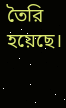তৈরি হয়েছে।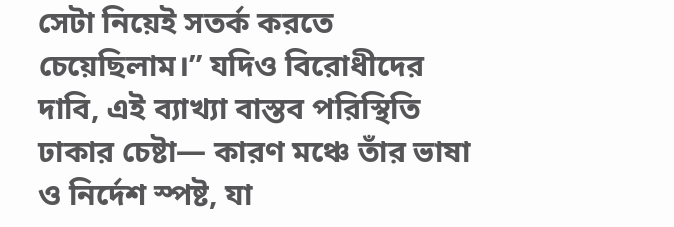সেটা নিয়েই সতর্ক করতে চেয়েছিলাম।” যদিও বিরোধীদের দাবি, এই ব্যাখ্যা বাস্তব পরিস্থিতি ঢাকার চেষ্টা— কারণ মঞ্চে তাঁর ভাষা ও নির্দেশ স্পষ্ট, যা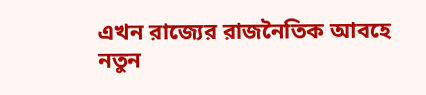এখন রাজ্যের রাজনৈতিক আবহে নতুন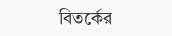বিতর্কের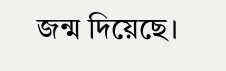জন্ম দিয়েছে।